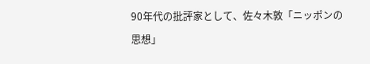90年代の批評家として、佐々木敦「ニッポンの思想」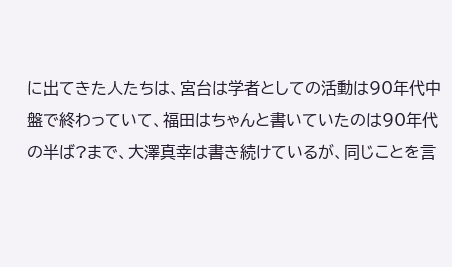に出てきた人たちは、宮台は学者としての活動は90年代中盤で終わっていて、福田はちゃんと書いていたのは90年代の半ば?まで、大澤真幸は書き続けているが、同じことを言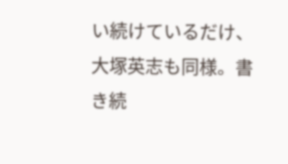い続けているだけ、大塚英志も同様。書き続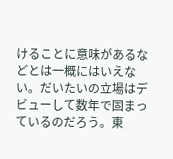けることに意味があるなどとは一概にはいえない。だいたいの立場はデビューして数年で固まっているのだろう。東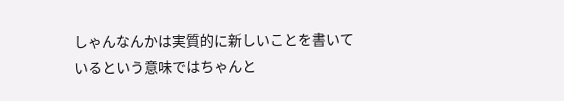しゃんなんかは実質的に新しいことを書いているという意味ではちゃんと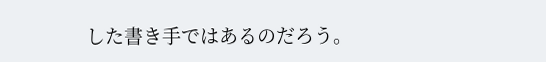した書き手ではあるのだろう。